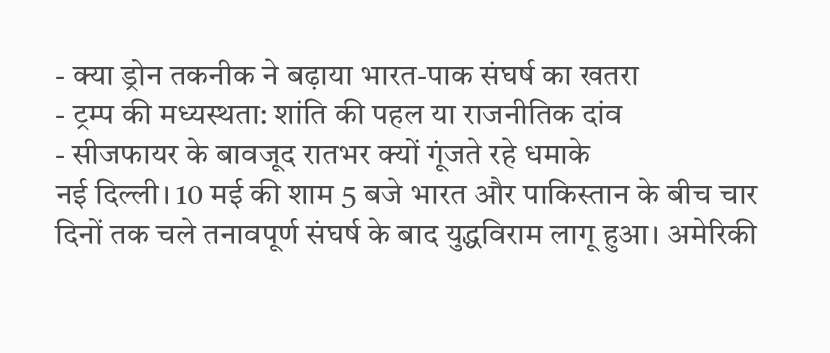- क्या ड्रोन तकनीक ने बढ़ाया भारत-पाक संघर्ष का खतरा
- ट्रम्प की मध्यस्थता: शांति की पहल या राजनीतिक दांव
- सीजफायर के बावजूद रातभर क्यों गूंजते रहे धमाके
नई दिल्ली। 10 मई की शाम 5 बजे भारत और पाकिस्तान के बीच चार दिनों तक चले तनावपूर्ण संघर्ष के बाद युद्धविराम लागू हुआ। अमेरिकी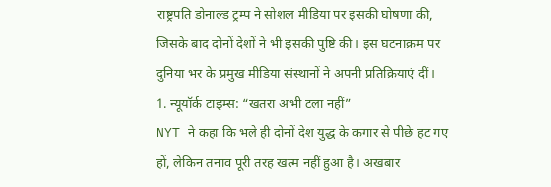राष्ट्रपति डोनाल्ड ट्रम्प ने सोशल मीडिया पर इसकी घोषणा की, जिसके बाद दोनों देशों ने भी इसकी पुष्टि की। इस घटनाक्रम पर दुनिया भर के प्रमुख मीडिया संस्थानों ने अपनी प्रतिक्रियाएं दीं।
1. न्यूयॉर्क टाइम्स: “खतरा अभी टला नहीं”
NYT ने कहा कि भले ही दोनों देश युद्ध के कगार से पीछे हट गए हों, लेकिन तनाव पूरी तरह खत्म नहीं हुआ है। अखबार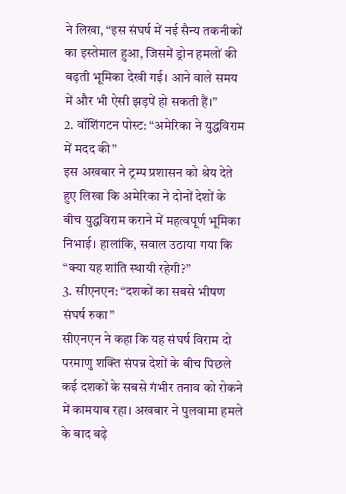ने लिखा, “इस संघर्ष में नई सैन्य तकनीकों का इस्तेमाल हुआ, जिसमें ड्रोन हमलों की बढ़ती भूमिका देखी गई। आने वाले समय में और भी ऐसी झड़पें हो सकती हैं।”
2. वॉशिंगटन पोस्ट: “अमेरिका ने युद्धविराम में मदद की”
इस अखबार ने ट्रम्प प्रशासन को श्रेय देते हुए लिखा कि अमेरिका ने दोनों देशों के बीच युद्धविराम कराने में महत्वपूर्ण भूमिका निभाई। हालांकि, सवाल उठाया गया कि “क्या यह शांति स्थायी रहेगी?”
3. सीएनएन: “दशकों का सबसे भीषण संघर्ष रुका”
सीएनएन ने कहा कि यह संघर्ष विराम दो परमाणु शक्ति संपन्न देशों के बीच पिछले कई दशकों के सबसे गंभीर तनाव को रोकने में कामयाब रहा। अखबार ने पुलवामा हमले के बाद बढ़े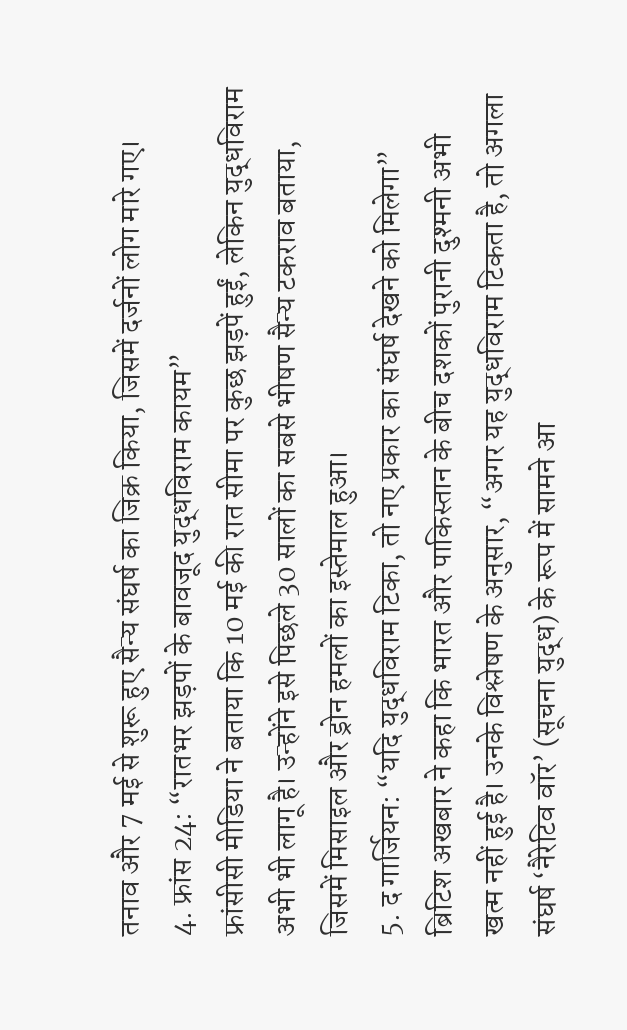तनाव और 7 मई से शुरू हुए सैन्य संघर्ष का जिक्र किया, जिसमें दर्जनों लोग मारे गए।
4. फ्रांस 24: “रातभर झड़पों के बावजूद युद्धविराम कायम”
फ्रांसीसी मीडिया ने बताया कि 10 मई की रात सीमा पर कुछ झड़पें हुईं, लेकिन युद्धविराम अभी भी लागू है। उन्होंने इसे पिछले 30 सालों का सबसे भीषण सैन्य टकराव बताया, जिसमें मिसाइल और ड्रोन हमलों का इस्तेमाल हुआ।
5. द गार्जियन: “यदि युद्धविराम टिका, तो नए प्रकार का संघर्ष देखने को मिलेगा”
ब्रिटिश अखबार ने कहा कि भारत और पाकिस्तान के बीच दशकों पुरानी दुश्मनी अभी खत्म नहीं हुई है। उनके विश्लेषण के अनुसार, “अगर यह युद्धविराम टिकता है, तो अगला संघर्ष ‘नैरेटिव वॉर’ (सूचना युद्ध) के रूप में सामने आ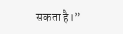सकता है।”